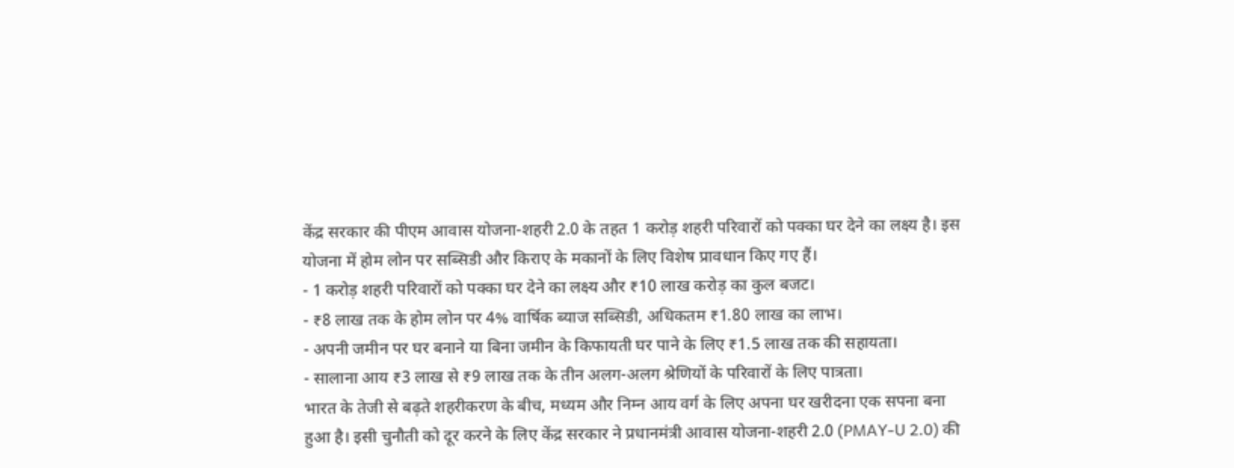केंद्र सरकार की पीएम आवास योजना-शहरी 2.0 के तहत 1 करोड़ शहरी परिवारों को पक्का घर देने का लक्ष्य है। इस योजना में होम लोन पर सब्सिडी और किराए के मकानों के लिए विशेष प्रावधान किए गए हैं।
- 1 करोड़ शहरी परिवारों को पक्का घर देने का लक्ष्य और ₹10 लाख करोड़ का कुल बजट।
- ₹8 लाख तक के होम लोन पर 4% वार्षिक ब्याज सब्सिडी, अधिकतम ₹1.80 लाख का लाभ।
- अपनी जमीन पर घर बनाने या बिना जमीन के किफायती घर पाने के लिए ₹1.5 लाख तक की सहायता।
- सालाना आय ₹3 लाख से ₹9 लाख तक के तीन अलग-अलग श्रेणियों के परिवारों के लिए पात्रता।
भारत के तेजी से बढ़ते शहरीकरण के बीच, मध्यम और निम्न आय वर्ग के लिए अपना घर खरीदना एक सपना बना हुआ है। इसी चुनौती को दूर करने के लिए केंद्र सरकार ने प्रधानमंत्री आवास योजना-शहरी 2.0 (PMAY-U 2.0) की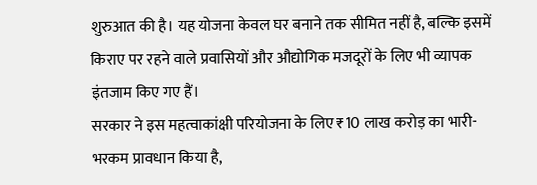शुरुआत की है। यह योजना केवल घर बनाने तक सीमित नहीं है, बल्कि इसमें किराए पर रहने वाले प्रवासियों और औद्योगिक मजदूरों के लिए भी व्यापक इंतजाम किए गए हैं।
सरकार ने इस महत्वाकांक्षी परियोजना के लिए ₹10 लाख करोड़ का भारी-भरकम प्रावधान किया है,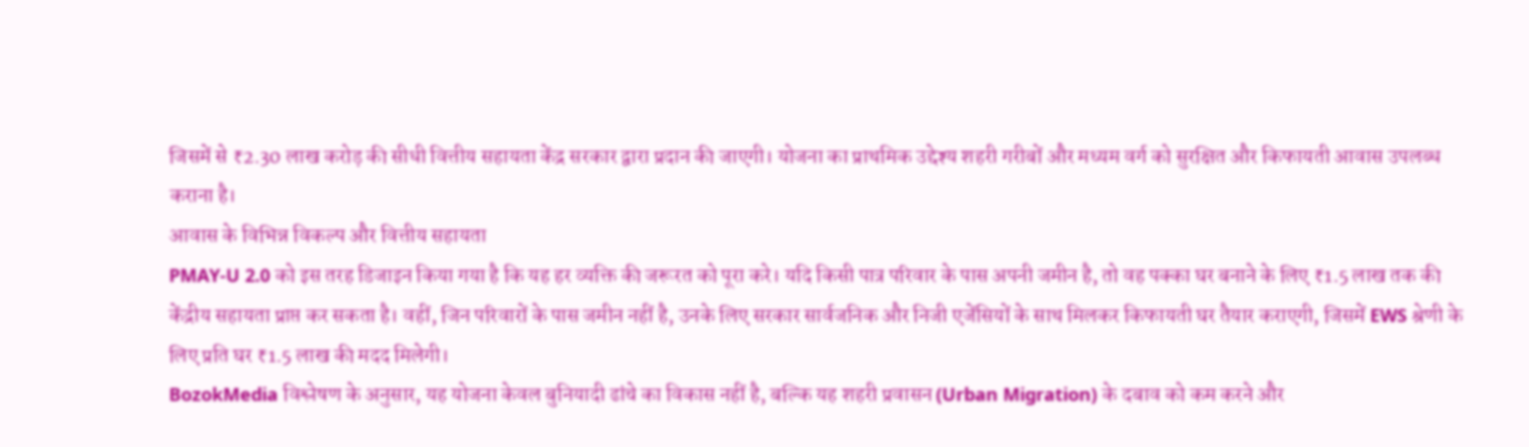जिसमें से ₹2.30 लाख करोड़ की सीधी वित्तीय सहायता केंद्र सरकार द्वारा प्रदान की जाएगी। योजना का प्राथमिक उद्देश्य शहरी गरीबों और मध्यम वर्ग को सुरक्षित और किफायती आवास उपलब्ध कराना है।
आवास के विभिन्न विकल्प और वित्तीय सहायता
PMAY-U 2.0 को इस तरह डिजाइन किया गया है कि यह हर व्यक्ति की जरूरत को पूरा करे। यदि किसी पात्र परिवार के पास अपनी जमीन है, तो वह पक्का घर बनाने के लिए ₹1.5 लाख तक की केंद्रीय सहायता प्राप्त कर सकता है। वहीं, जिन परिवारों के पास जमीन नहीं है, उनके लिए सरकार सार्वजनिक और निजी एजेंसियों के साथ मिलकर किफायती घर तैयार कराएगी, जिसमें EWS श्रेणी के लिए प्रति घर ₹1.5 लाख की मदद मिलेगी।
BozokMedia विश्लेषण के अनुसार, यह योजना केवल बुनियादी ढांचे का विकास नहीं है, बल्कि यह शहरी प्रवासन (Urban Migration) के दबाव को कम करने और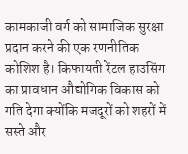कामकाजी वर्ग को सामाजिक सुरक्षा प्रदान करने की एक रणनीतिक कोशिश है। किफायती रेंटल हाउसिंग का प्रावधान औद्योगिक विकास को गति देगा क्योंकि मजदूरों को शहरों में सस्ते और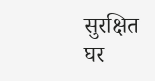सुरक्षित घर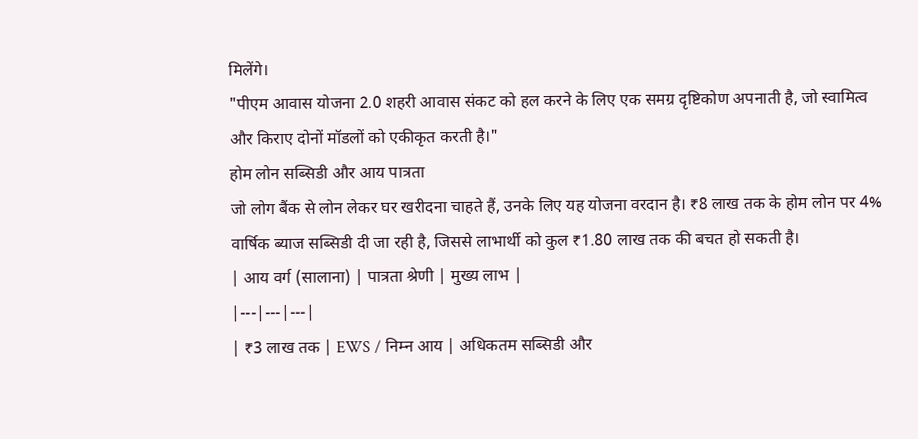मिलेंगे।
"पीएम आवास योजना 2.0 शहरी आवास संकट को हल करने के लिए एक समग्र दृष्टिकोण अपनाती है, जो स्वामित्व और किराए दोनों मॉडलों को एकीकृत करती है।"
होम लोन सब्सिडी और आय पात्रता
जो लोग बैंक से लोन लेकर घर खरीदना चाहते हैं, उनके लिए यह योजना वरदान है। ₹8 लाख तक के होम लोन पर 4% वार्षिक ब्याज सब्सिडी दी जा रही है, जिससे लाभार्थी को कुल ₹1.80 लाख तक की बचत हो सकती है।
| आय वर्ग (सालाना) | पात्रता श्रेणी | मुख्य लाभ |
|---|---|---|
| ₹3 लाख तक | EWS / निम्न आय | अधिकतम सब्सिडी और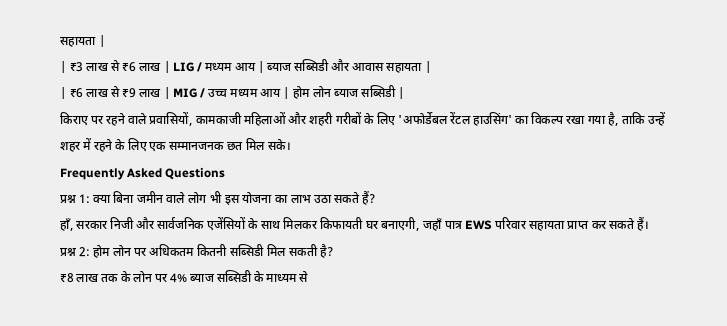सहायता |
| ₹3 लाख से ₹6 लाख | LIG / मध्यम आय | ब्याज सब्सिडी और आवास सहायता |
| ₹6 लाख से ₹9 लाख | MIG / उच्च मध्यम आय | होम लोन ब्याज सब्सिडी |
किराए पर रहने वाले प्रवासियों, कामकाजी महिलाओं और शहरी गरीबों के लिए 'अफोर्डेबल रेंटल हाउसिंग' का विकल्प रखा गया है, ताकि उन्हें शहर में रहने के लिए एक सम्मानजनक छत मिल सके।
Frequently Asked Questions
प्रश्न 1: क्या बिना जमीन वाले लोग भी इस योजना का लाभ उठा सकते हैं?
हाँ, सरकार निजी और सार्वजनिक एजेंसियों के साथ मिलकर किफायती घर बनाएगी, जहाँ पात्र EWS परिवार सहायता प्राप्त कर सकते हैं।
प्रश्न 2: होम लोन पर अधिकतम कितनी सब्सिडी मिल सकती है?
₹8 लाख तक के लोन पर 4% ब्याज सब्सिडी के माध्यम से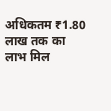अधिकतम ₹1.80 लाख तक का लाभ मिल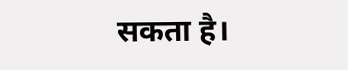सकता है।